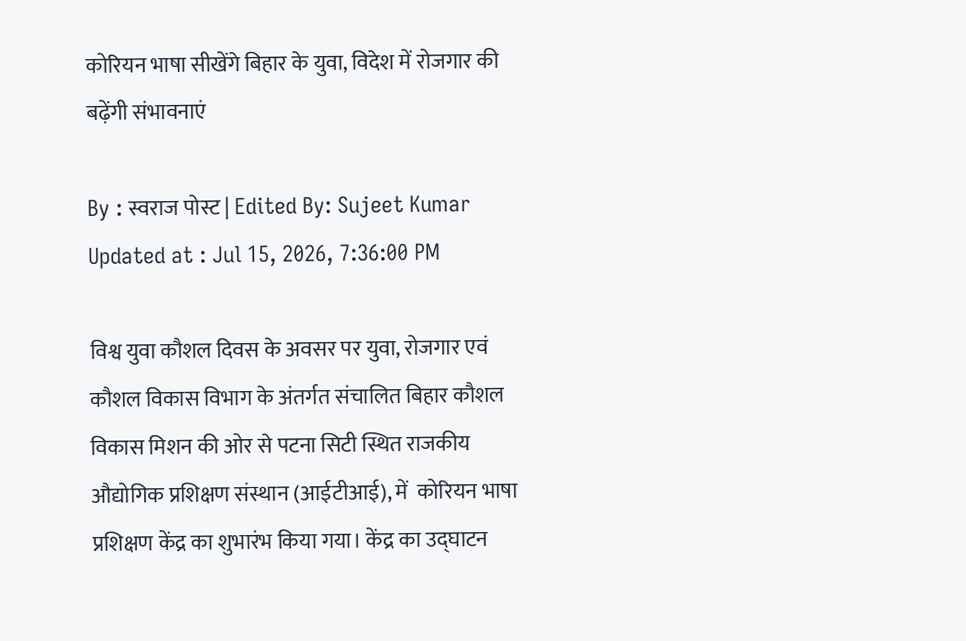कोरियन भाषा सीखेंगे बिहार के युवा, विदेश में रोजगार की बढ़ेंगी संभावनाएं

By : स्वराज पोस्ट | Edited By: Sujeet Kumar
Updated at : Jul 15, 2026, 7:36:00 PM

विश्व युवा कौशल दिवस के अवसर पर युवा, रोजगार एवं कौशल विकास विभाग के अंतर्गत संचालित बिहार कौशल विकास मिशन की ओर से पटना सिटी स्थित राजकीय औद्योगिक प्रशिक्षण संस्थान (आईटीआई), में  कोरियन भाषा प्रशिक्षण केंद्र का शुभारंभ किया गया। केंद्र का उद्घाटन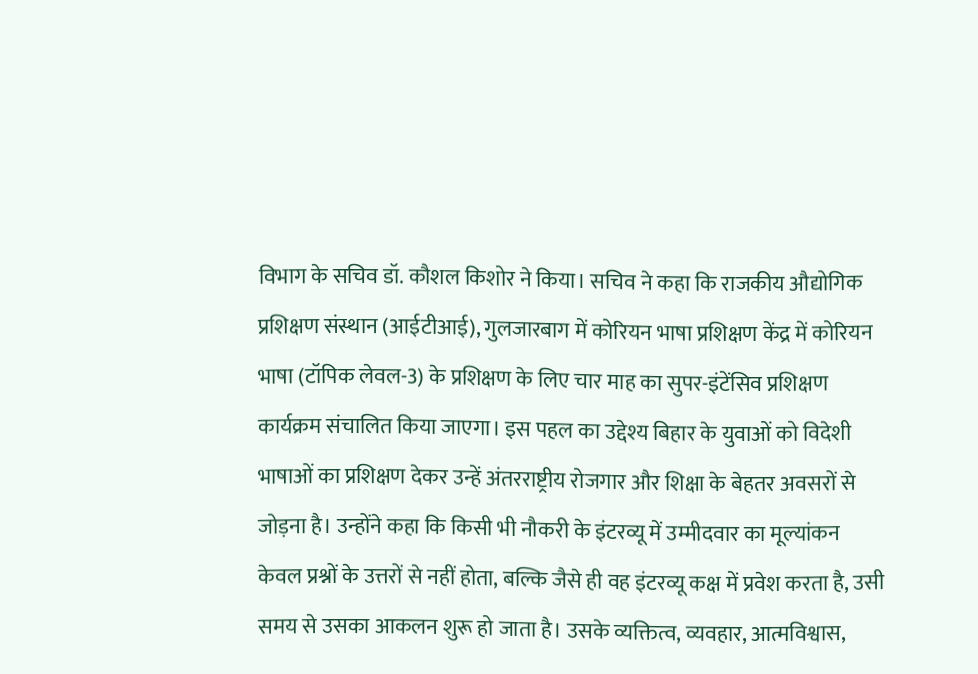विभाग के सचिव डॉ. कौशल किशोर ने किया। सचिव ने कहा कि राजकीय औद्योगिक प्रशिक्षण संस्थान (आईटीआई), गुलजारबाग में कोरियन भाषा प्रशिक्षण केंद्र में कोरियन भाषा (टॉपिक लेवल-3) के प्रशिक्षण के लिए चार माह का सुपर-इंटेंसिव प्रशिक्षण कार्यक्रम संचालित किया जाएगा। इस पहल का उद्देश्य बिहार के युवाओं को विदेशी भाषाओं का प्रशिक्षण देकर उन्हें अंतरराष्ट्रीय रोजगार और शिक्षा के बेहतर अवसरों से जोड़ना है। उन्होंने कहा कि किसी भी नौकरी के इंटरव्यू में उम्मीदवार का मूल्यांकन केवल प्रश्नों के उत्तरों से नहीं होता, बल्कि जैसे ही वह इंटरव्यू कक्ष में प्रवेश करता है, उसी समय से उसका आकलन शुरू हो जाता है। उसके व्यक्तित्व, व्यवहार, आत्मविश्वास,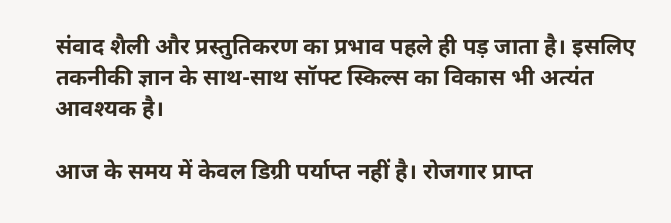संवाद शैली और प्रस्तुतिकरण का प्रभाव पहले ही पड़ जाता है। इसलिए तकनीकी ज्ञान के साथ-साथ सॉफ्ट स्किल्स का विकास भी अत्यंत आवश्यक है।

आज के समय में केवल डिग्री पर्याप्त नहीं है। रोजगार प्राप्त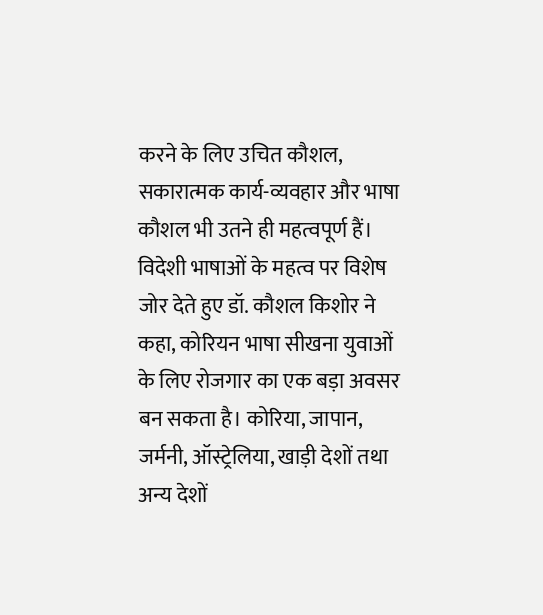करने के लिए उचित कौशल, सकारात्मक कार्य-व्यवहार और भाषा कौशल भी उतने ही महत्वपूर्ण हैं। विदेशी भाषाओं के महत्व पर विशेष जोर देते हुए डॉ. कौशल किशोर ने कहा, कोरियन भाषा सीखना युवाओं के लिए रोजगार का एक बड़ा अवसर बन सकता है। कोरिया, जापान, जर्मनी, ऑस्ट्रेलिया, खाड़ी देशों तथा अन्य देशों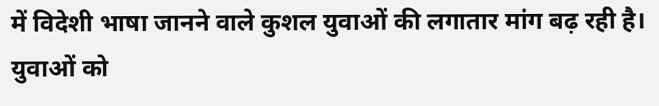में विदेशी भाषा जानने वाले कुशल युवाओं की लगातार मांग बढ़ रही है। युवाओं को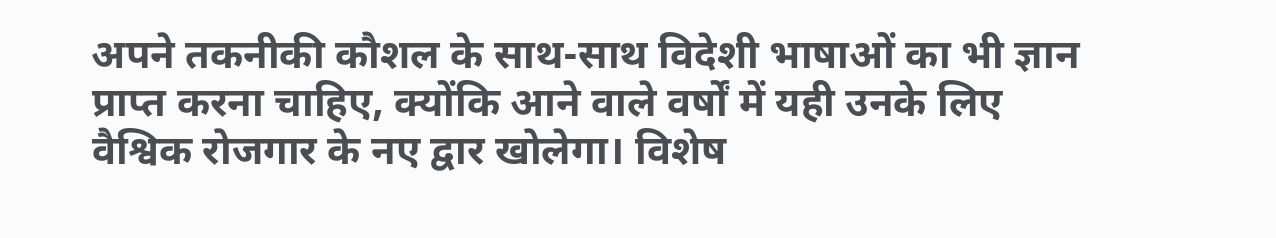अपने तकनीकी कौशल के साथ-साथ विदेशी भाषाओं का भी ज्ञान प्राप्त करना चाहिए, क्योंकि आने वाले वर्षों में यही उनके लिए वैश्विक रोजगार के नए द्वार खोलेगा। विशेष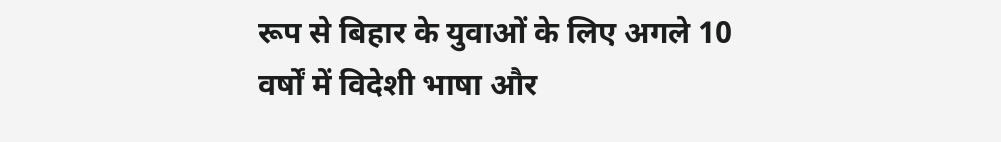रूप से बिहार के युवाओं के लिए अगले 10 वर्षों में विदेशी भाषा और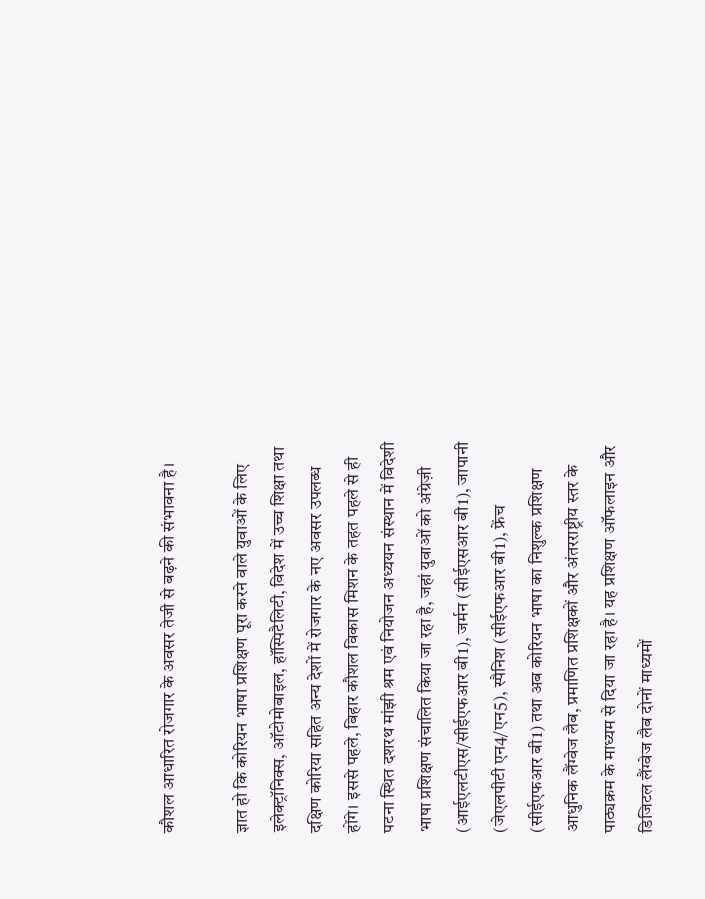कौशल आधारित रोजगार के अवसर तेजी से बढ़ने की संभावना है।

ज्ञात हो कि कोरियन भाषा प्रशिक्षण पूरा करने वाले युवाओं के लिए इलेक्ट्रॉनिक्स, ऑटोमोबाइल, हॉस्पिटैलिटी, विदेश में उच्च शिक्षा तथा दक्षिण कोरिया सहित अन्य देशों में रोजगार के नए अवसर उपलब्ध होंगे। इससे पहले, बिहार कौशल विकास मिशन के तहत पहले से ही पटना स्थित दशरथ मांझी श्रम एवं नियोजन अध्ययन संस्थान में विदेशी भाषा प्रशिक्षण संचालित किया जा रहा है, जहां युवाओं को अंग्रेज़ी (आईएलटीएस/सीईएफआर बी1), जर्मन (सीईएसआर बी1), जापानी (जेएलपीटी एन4/एन5), स्पैनिश (सीईएफआर बी1), फ्रेंच (सीईएफआर बी1) तथा अब कोरियन भाषा का निशुल्क प्रशिक्षण आधुनिक लैंग्वेज लैब, प्रमाणित प्रशिक्षकों और अंतरराष्ट्रीय स्तर के पाठ्यक्रम के माध्यम से दिया जा रहा है। यह प्रशिक्षण ऑफलाइन और डिजिटल लैंग्वेज लैब दोनों माध्यमों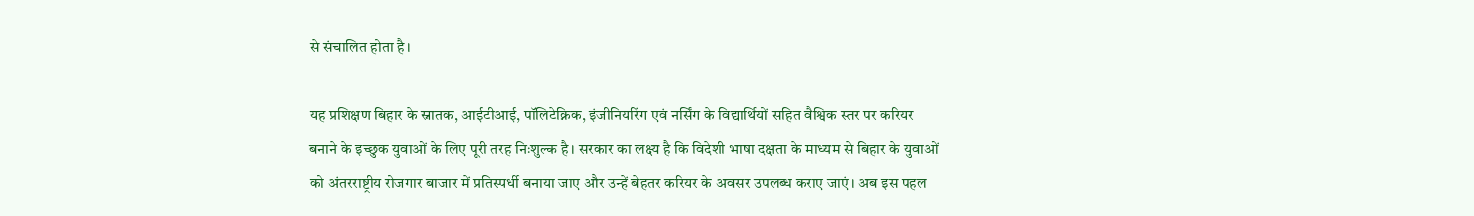से संचालित होता है।

यह प्रशिक्षण बिहार के स्नातक, आईटीआई, पॉलिटेक्निक, इंजीनियरिंग एवं नर्सिंग के विद्यार्थियों सहित वैश्विक स्तर पर करियर बनाने के इच्छुक युवाओं के लिए पूरी तरह निःशुल्क है। सरकार का लक्ष्य है कि विदेशी भाषा दक्षता के माध्यम से बिहार के युवाओं को अंतरराष्ट्रीय रोजगार बाजार में प्रतिस्पर्धी बनाया जाए और उन्हें बेहतर करियर के अवसर उपलब्ध कराए जाएं। अब इस पहल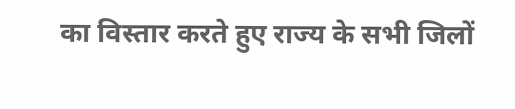का विस्तार करते हुए राज्य के सभी जिलों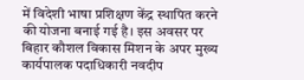में विदेशी भाषा प्रशिक्षण केंद्र स्थापित करने की योजना बनाई गई है। इस अवसर पर बिहार कौशल विकास मिशन के अपर मुख्य कार्यपालक पदाधिकारी नवदीप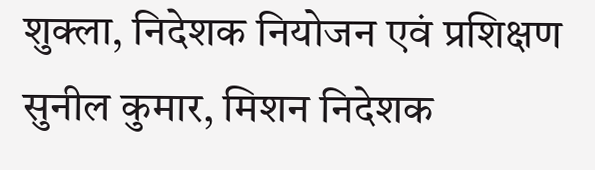शुक्ला, निदेशक नियोजन एवं प्रशिक्षण सुनील कुमार, मिशन निदेशक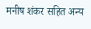मनीष शंकर सहित अन्य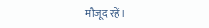मौजूद रहें।